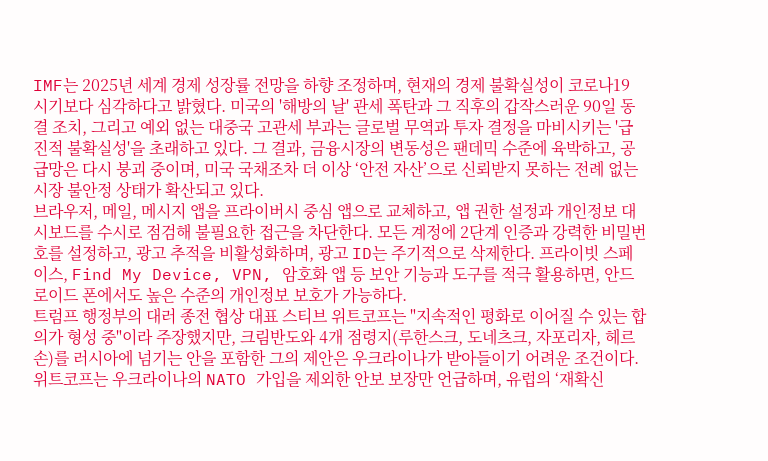IMF는 2025년 세계 경제 성장률 전망을 하향 조정하며, 현재의 경제 불확실성이 코로나19 시기보다 심각하다고 밝혔다. 미국의 '해방의 날' 관세 폭탄과 그 직후의 갑작스러운 90일 동결 조치, 그리고 예외 없는 대중국 고관세 부과는 글로벌 무역과 투자 결정을 마비시키는 '급진적 불확실성'을 초래하고 있다. 그 결과, 금융시장의 변동성은 팬데믹 수준에 육박하고, 공급망은 다시 붕괴 중이며, 미국 국채조차 더 이상 ‘안전 자산’으로 신뢰받지 못하는 전례 없는 시장 불안정 상태가 확산되고 있다.
브라우저, 메일, 메시지 앱을 프라이버시 중심 앱으로 교체하고, 앱 권한 설정과 개인정보 대시보드를 수시로 점검해 불필요한 접근을 차단한다. 모든 계정에 2단계 인증과 강력한 비밀번호를 설정하고, 광고 추적을 비활성화하며, 광고 ID는 주기적으로 삭제한다. 프라이빗 스페이스, Find My Device, VPN, 암호화 앱 등 보안 기능과 도구를 적극 활용하면, 안드로이드 폰에서도 높은 수준의 개인정보 보호가 가능하다.
트럼프 행정부의 대러 종전 협상 대표 스티브 위트코프는 "지속적인 평화로 이어질 수 있는 합의가 형성 중"이라 주장했지만, 크림반도와 4개 점령지(루한스크, 도네츠크, 자포리자, 헤르손)를 러시아에 넘기는 안을 포함한 그의 제안은 우크라이나가 받아들이기 어려운 조건이다. 위트코프는 우크라이나의 NATO 가입을 제외한 안보 보장만 언급하며, 유럽의 ‘재확신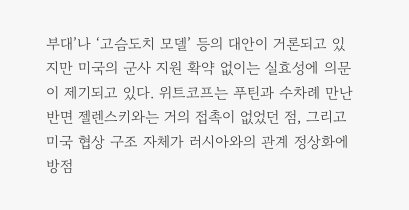부대’나 ‘고슴도치 모델’ 등의 대안이 거론되고 있지만 미국의 군사 지원 확약 없이는 실효성에 의문이 제기되고 있다. 위트코프는 푸틴과 수차례 만난 반면 젤렌스키와는 거의 접촉이 없었던 점, 그리고 미국 협상 구조 자체가 러시아와의 관계 정상화에 방점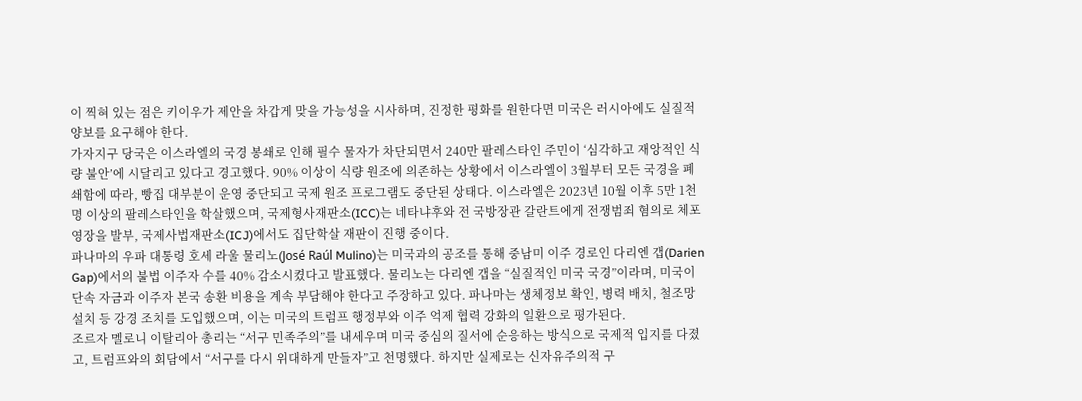이 찍혀 있는 점은 키이우가 제안을 차갑게 맞을 가능성을 시사하며, 진정한 평화를 원한다면 미국은 러시아에도 실질적 양보를 요구해야 한다.
가자지구 당국은 이스라엘의 국경 봉쇄로 인해 필수 물자가 차단되면서 240만 팔레스타인 주민이 ‘심각하고 재앙적인 식량 불안’에 시달리고 있다고 경고했다. 90% 이상이 식량 원조에 의존하는 상황에서 이스라엘이 3월부터 모든 국경을 폐쇄함에 따라, 빵집 대부분이 운영 중단되고 국제 원조 프로그램도 중단된 상태다. 이스라엘은 2023년 10월 이후 5만 1천 명 이상의 팔레스타인을 학살했으며, 국제형사재판소(ICC)는 네타냐후와 전 국방장관 갈란트에게 전쟁범죄 혐의로 체포영장을 발부, 국제사법재판소(ICJ)에서도 집단학살 재판이 진행 중이다.
파나마의 우파 대통령 호세 라울 물리노(José Raúl Mulino)는 미국과의 공조를 통해 중남미 이주 경로인 다리엔 갭(Darien Gap)에서의 불법 이주자 수를 40% 감소시켰다고 발표했다. 물리노는 다리엔 갭을 “실질적인 미국 국경”이라며, 미국이 단속 자금과 이주자 본국 송환 비용을 계속 부담해야 한다고 주장하고 있다. 파나마는 생체정보 확인, 병력 배치, 철조망 설치 등 강경 조치를 도입했으며, 이는 미국의 트럼프 행정부와 이주 억제 협력 강화의 일환으로 평가된다.
조르자 멜로니 이탈리아 총리는 “서구 민족주의”를 내세우며 미국 중심의 질서에 순응하는 방식으로 국제적 입지를 다졌고, 트럼프와의 회담에서 “서구를 다시 위대하게 만들자”고 천명했다. 하지만 실제로는 신자유주의적 구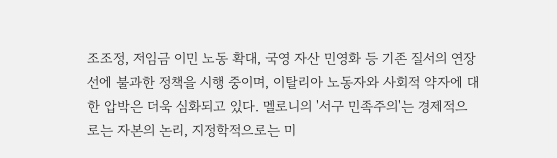조조정, 저임금 이민 노동 확대, 국영 자산 민영화 등 기존 질서의 연장선에 불과한 정책을 시행 중이며, 이탈리아 노동자와 사회적 약자에 대한 압박은 더욱 심화되고 있다. 멜로니의 '서구 민족주의'는 경제적으로는 자본의 논리, 지정학적으로는 미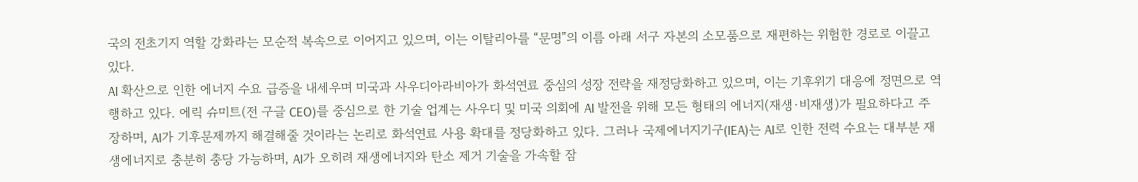국의 전초기지 역할 강화라는 모순적 복속으로 이어지고 있으며, 이는 이탈리아를 “문명”의 이름 아래 서구 자본의 소모품으로 재편하는 위험한 경로로 이끌고 있다.
AI 확산으로 인한 에너지 수요 급증을 내세우며 미국과 사우디아라비아가 화석연료 중심의 성장 전략을 재정당화하고 있으며, 이는 기후위기 대응에 정면으로 역행하고 있다. 에릭 슈미트(전 구글 CEO)를 중심으로 한 기술 업계는 사우디 및 미국 의회에 AI 발전을 위해 모든 형태의 에너지(재생·비재생)가 필요하다고 주장하며, AI가 기후문제까지 해결해줄 것이라는 논리로 화석연료 사용 확대를 정당화하고 있다. 그러나 국제에너지기구(IEA)는 AI로 인한 전력 수요는 대부분 재생에너지로 충분히 충당 가능하며, AI가 오히려 재생에너지와 탄소 제거 기술을 가속할 잠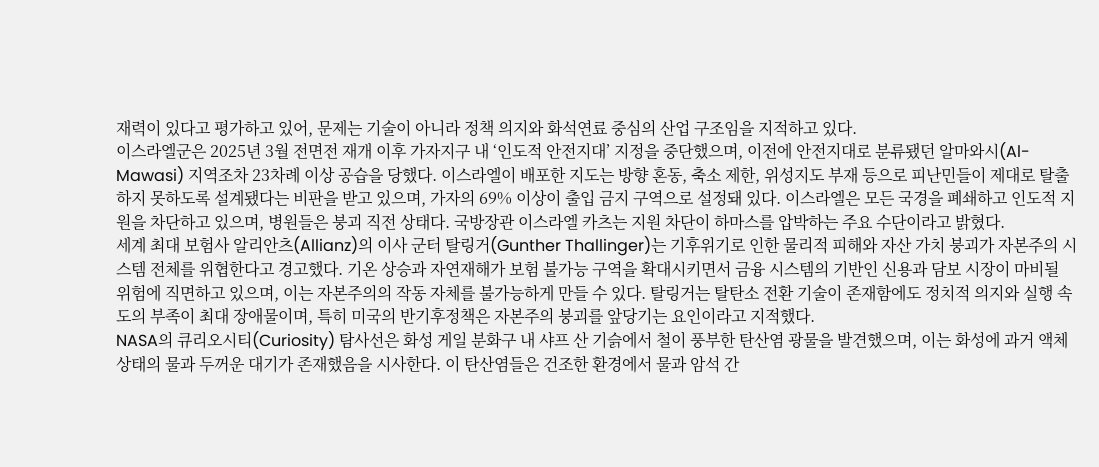재력이 있다고 평가하고 있어, 문제는 기술이 아니라 정책 의지와 화석연료 중심의 산업 구조임을 지적하고 있다.
이스라엘군은 2025년 3월 전면전 재개 이후 가자지구 내 ‘인도적 안전지대’ 지정을 중단했으며, 이전에 안전지대로 분류됐던 알마와시(Al-Mawasi) 지역조차 23차례 이상 공습을 당했다. 이스라엘이 배포한 지도는 방향 혼동, 축소 제한, 위성지도 부재 등으로 피난민들이 제대로 탈출하지 못하도록 설계됐다는 비판을 받고 있으며, 가자의 69% 이상이 출입 금지 구역으로 설정돼 있다. 이스라엘은 모든 국경을 폐쇄하고 인도적 지원을 차단하고 있으며, 병원들은 붕괴 직전 상태다. 국방장관 이스라엘 카츠는 지원 차단이 하마스를 압박하는 주요 수단이라고 밝혔다.
세계 최대 보험사 알리안츠(Allianz)의 이사 군터 탈링거(Gunther Thallinger)는 기후위기로 인한 물리적 피해와 자산 가치 붕괴가 자본주의 시스템 전체를 위협한다고 경고했다. 기온 상승과 자연재해가 보험 불가능 구역을 확대시키면서 금융 시스템의 기반인 신용과 담보 시장이 마비될 위험에 직면하고 있으며, 이는 자본주의의 작동 자체를 불가능하게 만들 수 있다. 탈링거는 탈탄소 전환 기술이 존재함에도 정치적 의지와 실행 속도의 부족이 최대 장애물이며, 특히 미국의 반기후정책은 자본주의 붕괴를 앞당기는 요인이라고 지적했다.
NASA의 큐리오시티(Curiosity) 탐사선은 화성 게일 분화구 내 샤프 산 기슭에서 철이 풍부한 탄산염 광물을 발견했으며, 이는 화성에 과거 액체 상태의 물과 두꺼운 대기가 존재했음을 시사한다. 이 탄산염들은 건조한 환경에서 물과 암석 간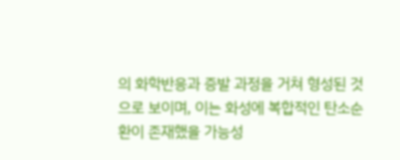의 화학반응과 증발 과정을 거쳐 형성된 것으로 보이며, 이는 화성에 복합적인 탄소순환이 존재했을 가능성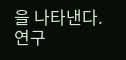을 나타낸다. 연구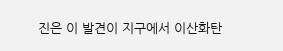진은 이 발견이 지구에서 이산화탄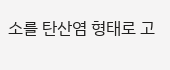소를 탄산염 형태로 고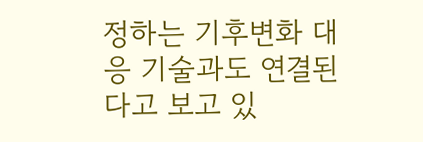정하는 기후변화 대응 기술과도 연결된다고 보고 있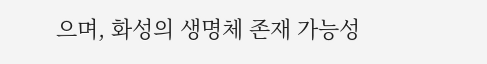으며, 화성의 생명체 존재 가능성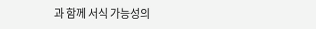과 함께 서식 가능성의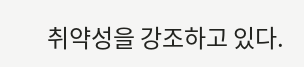취약성을 강조하고 있다.